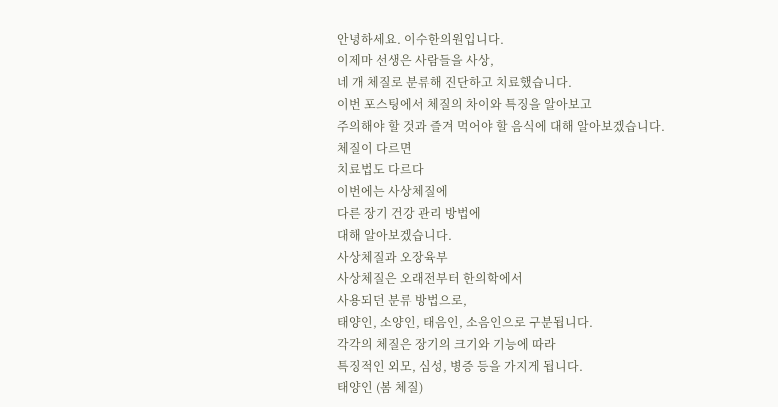안녕하세요. 이수한의원입니다.
이제마 선생은 사람들을 사상,
네 개 체질로 분류해 진단하고 치료했습니다.
이번 포스팅에서 체질의 차이와 특징을 알아보고
주의해야 할 것과 즐겨 먹어야 할 음식에 대해 알아보겠습니다.
체질이 다르면
치료법도 다르다
이번에는 사상체질에
다른 장기 건강 관리 방법에
대해 알아보겠습니다.
사상체질과 오장육부
사상체질은 오래전부터 한의학에서
사용되던 분류 방법으로,
태양인, 소양인, 태음인, 소음인으로 구분됩니다.
각각의 체질은 장기의 크기와 기능에 따라
특징적인 외모, 심성, 병증 등을 가지게 됩니다.
태양인 (봄 체질)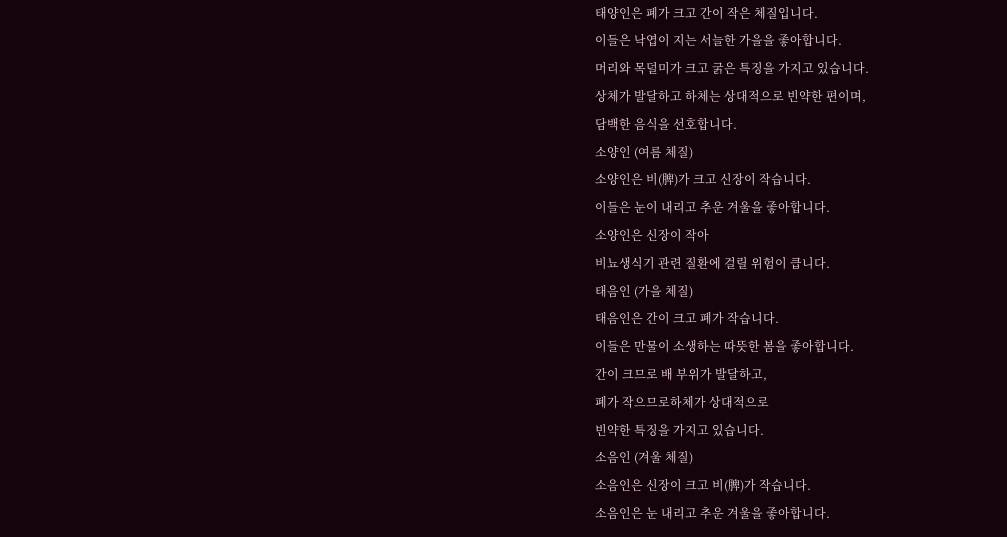태양인은 폐가 크고 간이 작은 체질입니다.
이들은 낙엽이 지는 서늘한 가을을 좋아합니다.
머리와 목덜미가 크고 굵은 특징을 가지고 있습니다.
상체가 발달하고 하체는 상대적으로 빈약한 편이며,
담백한 음식을 선호합니다.
소양인 (여름 체질)
소양인은 비(脾)가 크고 신장이 작습니다.
이들은 눈이 내리고 추운 겨울을 좋아합니다.
소양인은 신장이 작아
비뇨생식기 관련 질환에 걸릴 위험이 큽니다.
태음인 (가을 체질)
태음인은 간이 크고 폐가 작습니다.
이들은 만물이 소생하는 따뜻한 봄을 좋아합니다.
간이 크므로 배 부위가 발달하고,
폐가 작으므로하체가 상대적으로
빈약한 특징을 가지고 있습니다.
소음인 (겨울 체질)
소음인은 신장이 크고 비(脾)가 작습니다.
소음인은 눈 내리고 추운 겨울을 좋아합니다.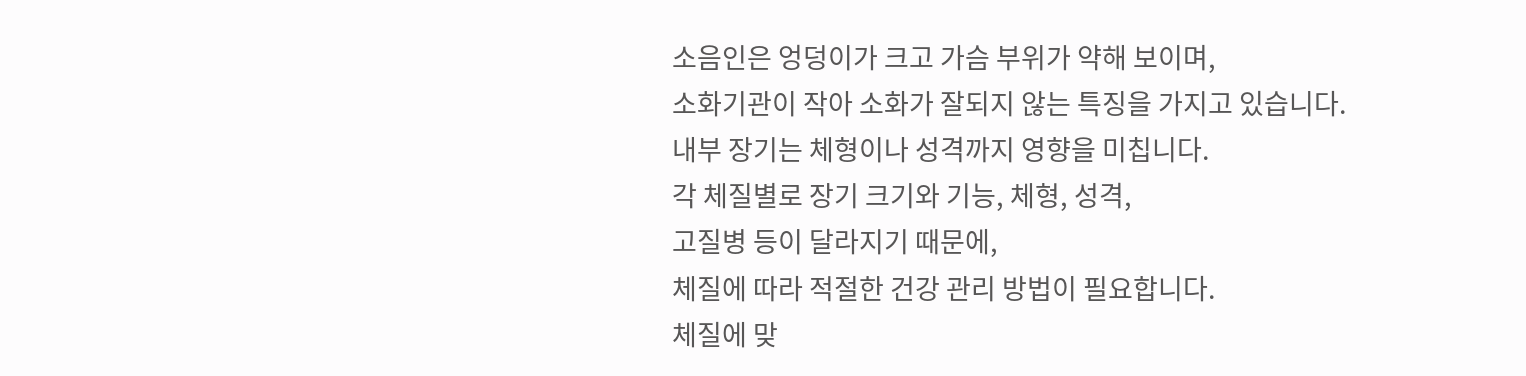소음인은 엉덩이가 크고 가슴 부위가 약해 보이며,
소화기관이 작아 소화가 잘되지 않는 특징을 가지고 있습니다.
내부 장기는 체형이나 성격까지 영향을 미칩니다.
각 체질별로 장기 크기와 기능, 체형, 성격,
고질병 등이 달라지기 때문에,
체질에 따라 적절한 건강 관리 방법이 필요합니다.
체질에 맞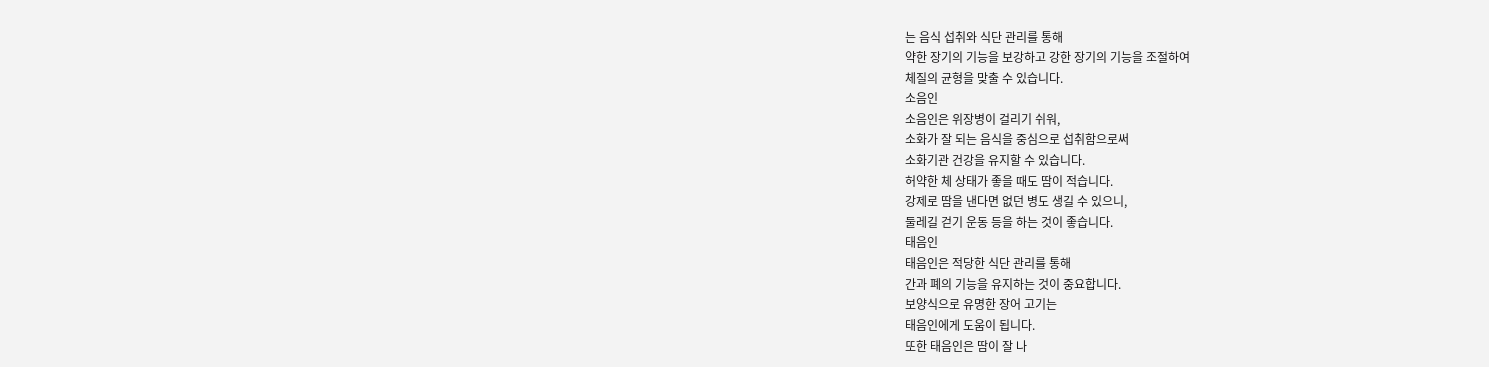는 음식 섭취와 식단 관리를 통해
약한 장기의 기능을 보강하고 강한 장기의 기능을 조절하여
체질의 균형을 맞출 수 있습니다.
소음인
소음인은 위장병이 걸리기 쉬워,
소화가 잘 되는 음식을 중심으로 섭취함으로써
소화기관 건강을 유지할 수 있습니다.
허약한 체 상태가 좋을 때도 땀이 적습니다.
강제로 땀을 낸다면 없던 병도 생길 수 있으니,
둘레길 걷기 운동 등을 하는 것이 좋습니다.
태음인
태음인은 적당한 식단 관리를 통해
간과 폐의 기능을 유지하는 것이 중요합니다.
보양식으로 유명한 장어 고기는
태음인에게 도움이 됩니다.
또한 태음인은 땀이 잘 나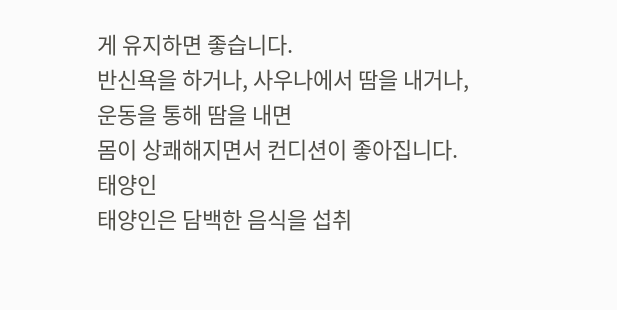게 유지하면 좋습니다.
반신욕을 하거나, 사우나에서 땀을 내거나,
운동을 통해 땀을 내면
몸이 상쾌해지면서 컨디션이 좋아집니다.
태양인
태양인은 담백한 음식을 섭취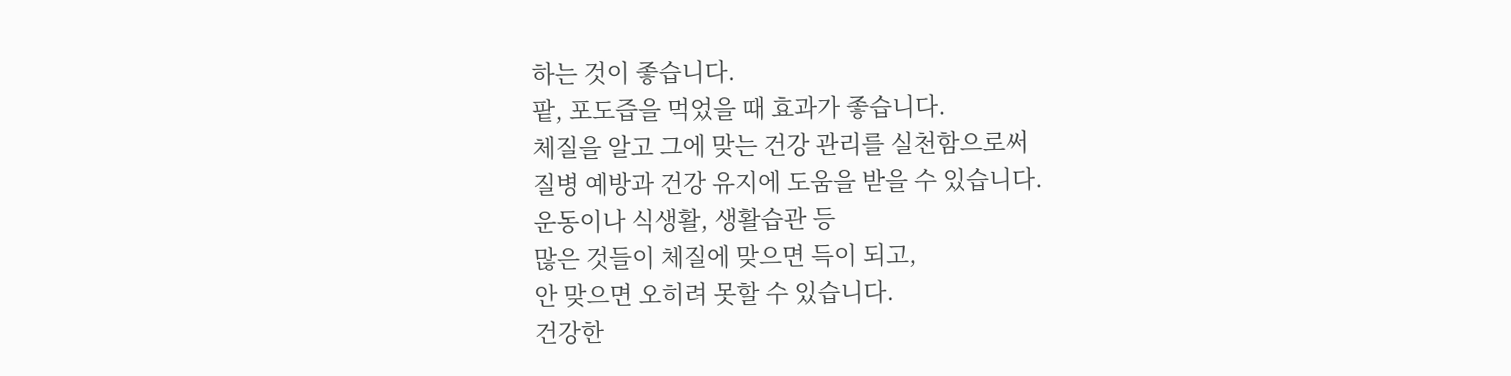하는 것이 좋습니다.
팥, 포도즙을 먹었을 때 효과가 좋습니다.
체질을 알고 그에 맞는 건강 관리를 실천함으로써
질병 예방과 건강 유지에 도움을 받을 수 있습니다.
운동이나 식생활, 생활습관 등
많은 것들이 체질에 맞으면 득이 되고,
안 맞으면 오히려 못할 수 있습니다.
건강한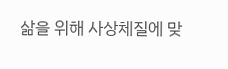삶을 위해 사상체질에 맞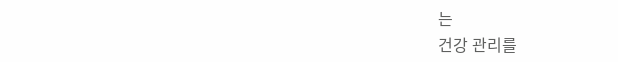는
건강 관리를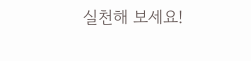실천해 보세요!